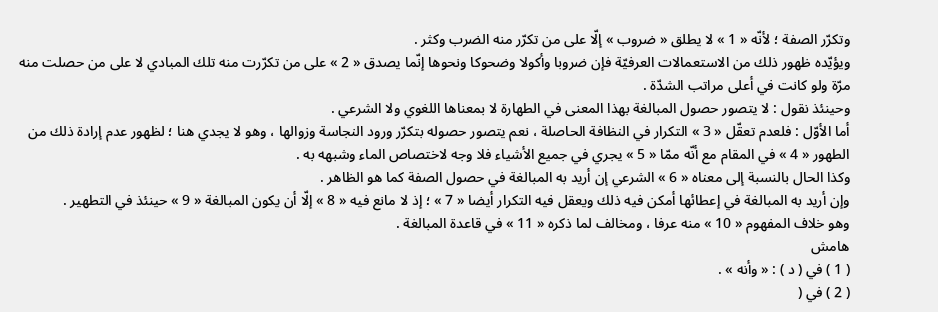وتكرّر الصفة ؛ لأنّه « 1 » لا يطلق « ضروب » إلّا على من تكرّر منه الضرب وكثر .
ويؤيّده ظهور ذلك من الاستعمالات العرفيّة فإن ضروبا وأكولا وضحوكا ونحوها إنّما يصدق « 2 » على من تكرّرت منه تلك المبادي لا على من حصلت منه مرّة ولو كانت في أعلى مراتب الشدّة .
وحينئذ نقول : لا يتصور حصول المبالغة بهذا المعنى في الطهارة لا بمعناها اللغوي ولا الشرعي .
أما الأوّل : فلعدم تعقّل « 3 » التكرار في النظافة الحاصلة ، نعم يتصور حصوله بتكرّر ورود النجاسة وزوالها ، وهو لا يجدي هنا ؛ لظهور عدم إرادة ذلك من الطهور « 4 » في المقام مع أنّه ممّا « 5 » يجري في جميع الأشياء فلا وجه لاختصاص الماء وشبهه به .
وكذا الحال بالنسبة إلى معناه « 6 » الشرعي إن أريد به المبالغة في حصول الصفة كما هو الظاهر .
وإن أريد به المبالغة في إعطائها أمكن فيه ذلك ويعقل فيه التكرار أيضا « 7 » ؛ إذ لا مانع فيه « 8 » إلّا أن يكون المبالغة « 9 » حينئذ في التطهير .
وهو خلاف المفهوم « 10 » منه عرفا ، ومخالف لما ذكره « 11 » في قاعدة المبالغة .
هامش
( 1 ) في ( د ) : « وأنه » .
( 2 ) في (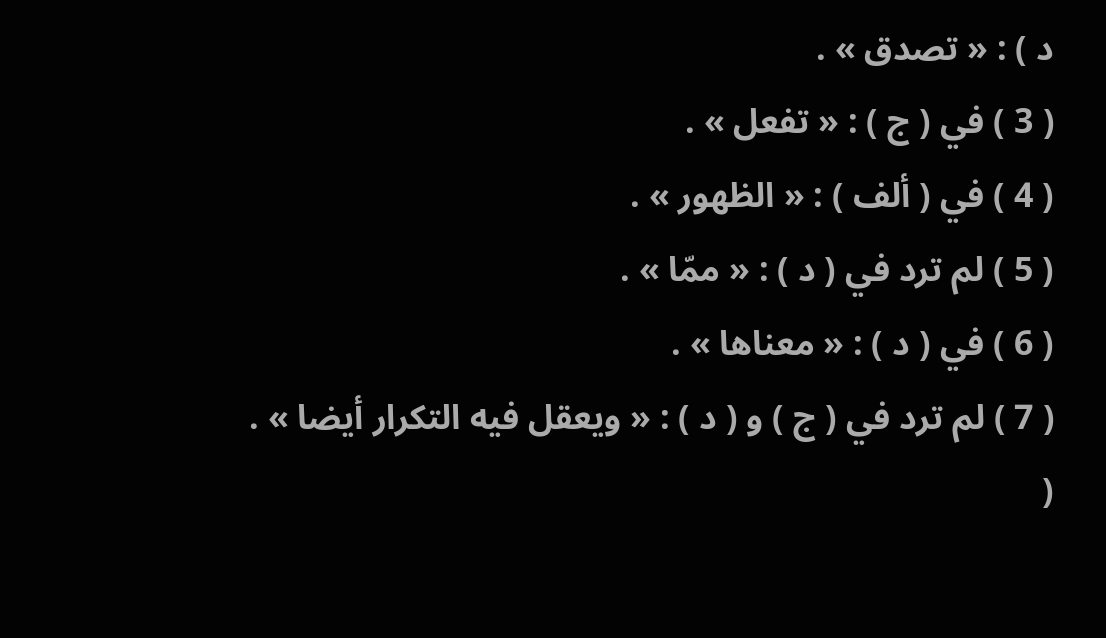د ) : « تصدق » .
( 3 ) في ( ج ) : « تفعل » .
( 4 ) في ( ألف ) : « الظهور » .
( 5 ) لم ترد في ( د ) : « ممّا » .
( 6 ) في ( د ) : « معناها » .
( 7 ) لم ترد في ( ج ) و ( د ) : « ويعقل فيه التكرار أيضا » .
(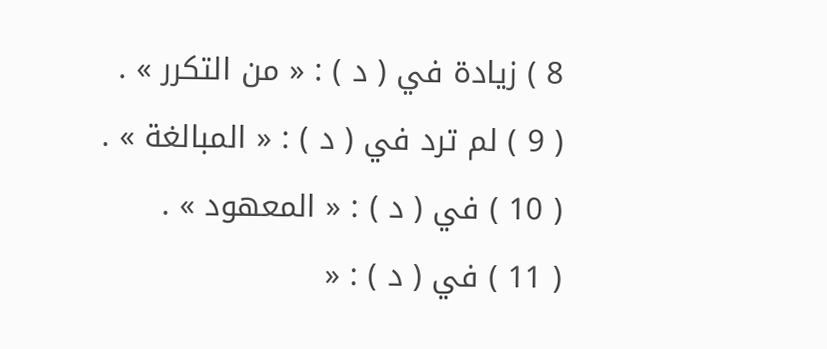8 ) زيادة في ( د ) : « من التكرر » .
( 9 ) لم ترد في ( د ) : « المبالغة » .
( 10 ) في ( د ) : « المعهود » .
( 11 ) في ( د ) : «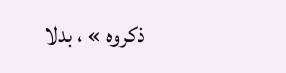ذكروه » ، بدلا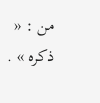من : « ذكره » .